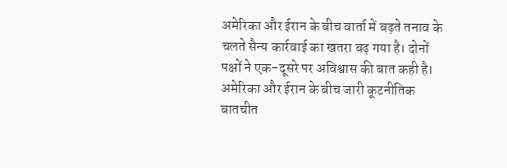अमेरिका और ईरान के बीच वार्ता में बढ़ते तनाव के चलते सैन्य कार्रवाई का खतरा बढ़ गया है। दोनों पक्षों ने एक-दूसरे पर अविश्वास की बात कही है।
अमेरिका और ईरान के बीच जारी कूटनीतिक बातचीत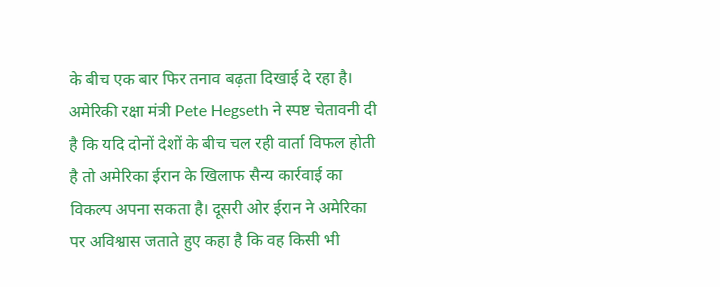के बीच एक बार फिर तनाव बढ़ता दिखाई दे रहा है। अमेरिकी रक्षा मंत्री Pete Hegseth ने स्पष्ट चेतावनी दी है कि यदि दोनों देशों के बीच चल रही वार्ता विफल होती है तो अमेरिका ईरान के खिलाफ सैन्य कार्रवाई का विकल्प अपना सकता है। दूसरी ओर ईरान ने अमेरिका पर अविश्वास जताते हुए कहा है कि वह किसी भी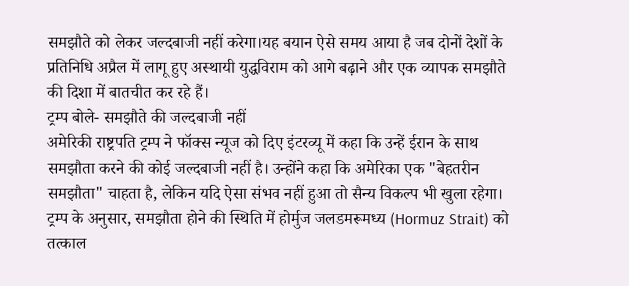समझौते को लेकर जल्दबाजी नहीं करेगा।यह बयान ऐसे समय आया है जब दोनों देशों के प्रतिनिधि अप्रैल में लागू हुए अस्थायी युद्धविराम को आगे बढ़ाने और एक व्यापक समझौते की दिशा में बातचीत कर रहे हैं।
ट्रम्प बोले- समझौते की जल्दबाजी नहीं
अमेरिकी राष्ट्रपति ट्रम्प ने फॉक्स न्यूज को दिए इंटरव्यू में कहा कि उन्हें ईरान के साथ समझौता करने की कोई जल्दबाजी नहीं है। उन्होंने कहा कि अमेरिका एक "बेहतरीन समझौता" चाहता है, लेकिन यदि ऐसा संभव नहीं हुआ तो सैन्य विकल्प भी खुला रहेगा। ट्रम्प के अनुसार, समझौता होने की स्थिति में होर्मुज जलडमरूमध्य (Hormuz Strait) को तत्काल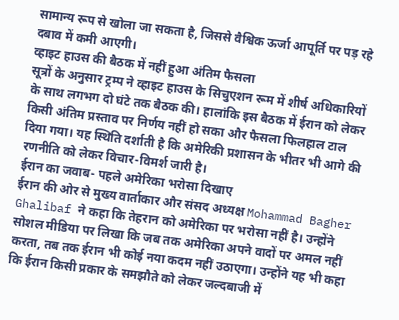सामान्य रूप से खोला जा सकता है, जिससे वैश्विक ऊर्जा आपूर्ति पर पड़ रहे दबाव में कमी आएगी।
व्हाइट हाउस की बैठक में नहीं हुआ अंतिम फैसला
सूत्रों के अनुसार ट्रम्प ने व्हाइट हाउस के सिचुएशन रूम में शीर्ष अधिकारियों के साथ लगभग दो घंटे तक बैठक की। हालांकि इस बैठक में ईरान को लेकर किसी अंतिम प्रस्ताव पर निर्णय नहीं हो सका और फैसला फिलहाल टाल दिया गया। यह स्थिति दर्शाती है कि अमेरिकी प्रशासन के भीतर भी आगे की रणनीति को लेकर विचार-विमर्श जारी है।
ईरान का जवाब- पहले अमेरिका भरोसा दिखाए
ईरान की ओर से मुख्य वार्ताकार और संसद अध्यक्ष Mohammad Bagher Ghalibaf ने कहा कि तेहरान को अमेरिका पर भरोसा नहीं है। उन्होंने सोशल मीडिया पर लिखा कि जब तक अमेरिका अपने वादों पर अमल नहीं करता, तब तक ईरान भी कोई नया कदम नहीं उठाएगा। उन्होंने यह भी कहा कि ईरान किसी प्रकार के समझौते को लेकर जल्दबाजी में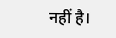नहीं है।